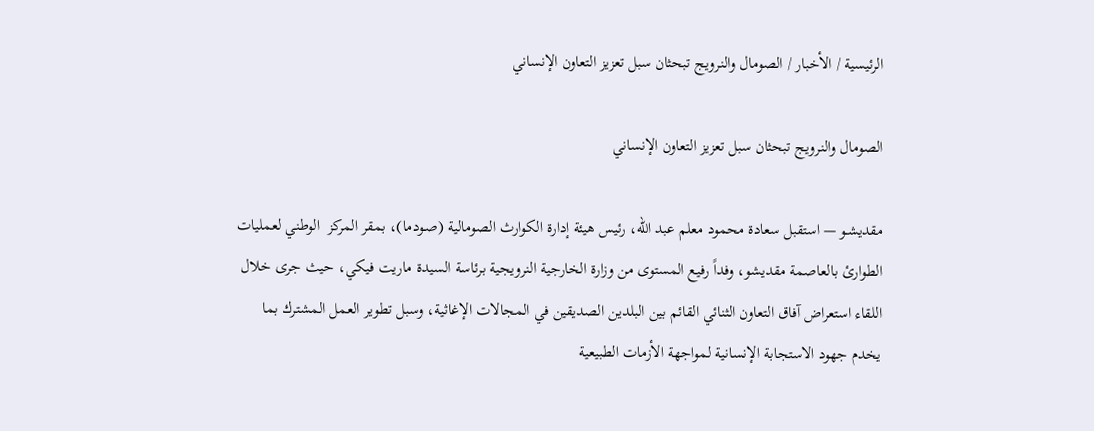الرئيسية / الأخبار / الصومال والنرويج تبحثان سبل تعزيز التعاون الإنساني

الصومال والنرويج تبحثان سبل تعزيز التعاون الإنساني

مقديشـو — استقبل سعادة محمود معلم عبد الله، رئيس هيئة إدارة الكوارث الصومالية (صـودما)، بمقر المركز  الوطني لعمليات الطوارئ بالعاصمة مقديشو، وفداً رفيع المستوى من وزارة الخارجية النرويجية برئاسة السيدة ماريت فيكي، حيث جرى خلال اللقاء استعراض آفاق التعاون الثنائي القائم بين البلدين الصديقين في المجالات الإغاثية، وسبل تطوير العمل المشترك بما يخدم جهود الاستجابة الإنسانية لمواجهة الأزمات الطبيعية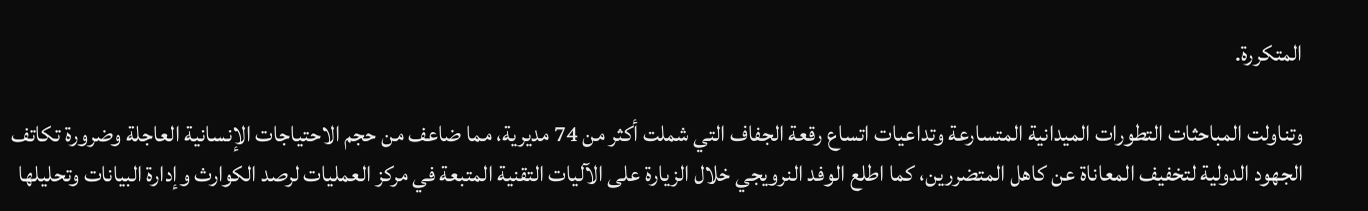المتكررة.

وتناولت المباحثات التطورات الميدانية المتسارعة وتداعيات اتساع رقعة الجفاف التي شملت أكثر من 74 مديرية، مما ضاعف من حجم الاحتياجات الإنسانية العاجلة وضرورة تكاتف الجهود الدولية لتخفيف المعاناة عن كاهل المتضررين، كما اطلع الوفد النرويجي خلال الزيارة على الآليات التقنية المتبعة في مركز العمليات لرصد الكوارث وإدارة البيانات وتحليلها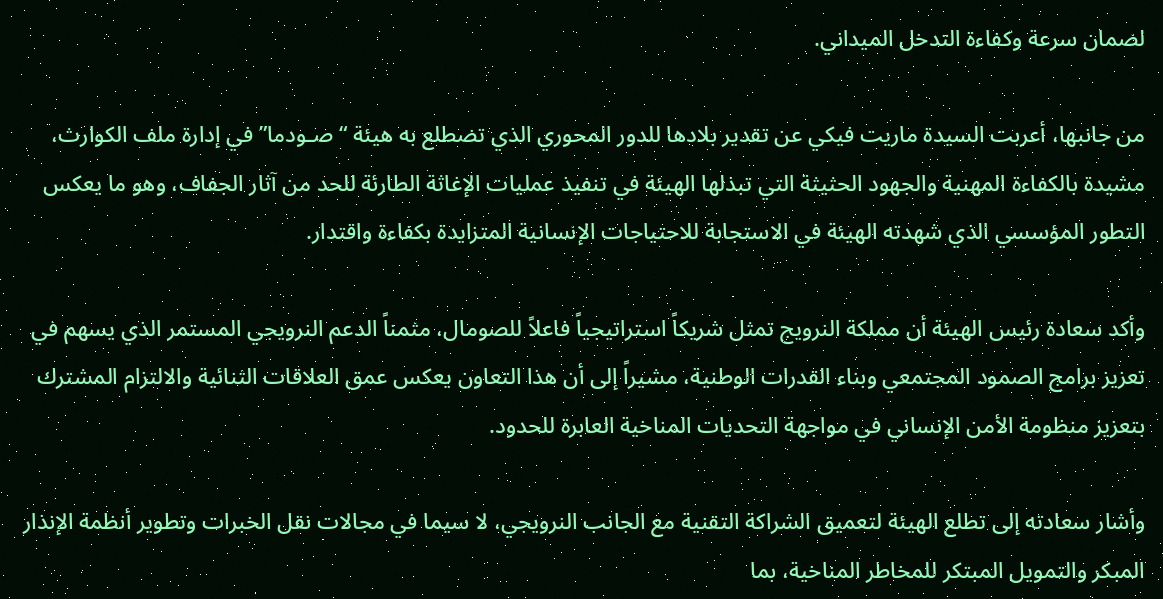لضمان سرعة وكفاءة التدخل الميداني.

من جانبها، أعربت السيدة ماريت فيكي عن تقدير بلادها للدور المحوري الذي تضطلع به هيئة “صـودما” في إدارة ملف الكوارث، مشيدة بالكفاءة المهنية والجهود الحثيثة التي تبذلها الهيئة في تنفيذ عمليات الإغاثة الطارئة للحد من آثار الجفاف، وهو ما يعكس التطور المؤسسي الذي شهدته الهيئة في الاستجابة للاحتياجات الإنسانية المتزايدة بكفاءة واقتدار.

وأكد سعادة رئيس الهيئة أن مملكة النرويج تمثل شريكاً استراتيجياً فاعلاً للصومال، مثمناً الدعم النرويجي المستمر الذي يسهم في تعزيز برامج الصمود المجتمعي وبناء القدرات الوطنية، مشيراً إلى أن هذا التعاون يعكس عمق العلاقات الثنائية والالتزام المشترك بتعزيز منظومة الأمن الإنساني في مواجهة التحديات المناخية العابرة للحدود.

وأشار سعادته إلى تطلع الهيئة لتعميق الشراكة التقنية مع الجانب النرويجي، لا سيما في مجالات نقل الخبرات وتطوير أنظمة الإنذار المبكر والتمويل المبتكر للمخاطر المناخية، بما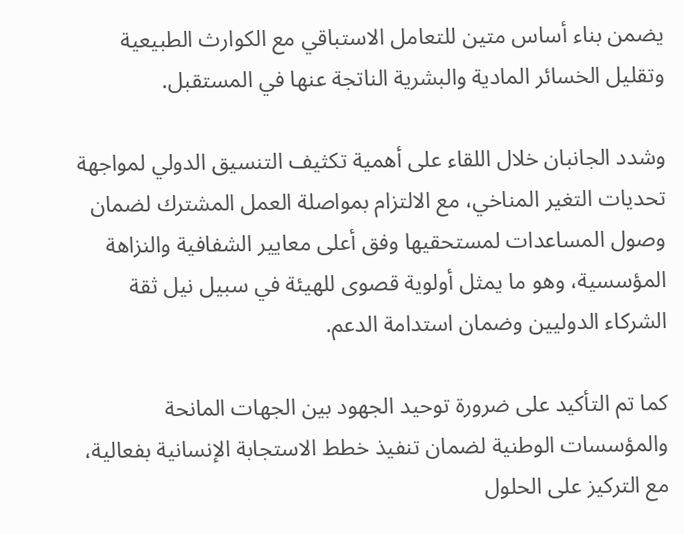يضمن بناء أساس متين للتعامل الاستباقي مع الكوارث الطبيعية وتقليل الخسائر المادية والبشرية الناتجة عنها في المستقبل.

وشدد الجانبان خلال اللقاء على أهمية تكثيف التنسيق الدولي لمواجهة تحديات التغير المناخي، مع الالتزام بمواصلة العمل المشترك لضمان وصول المساعدات لمستحقيها وفق أعلى معايير الشفافية والنزاهة المؤسسية، وهو ما يمثل أولوية قصوى للهيئة في سبيل نيل ثقة الشركاء الدوليين وضمان استدامة الدعم.

كما تم التأكيد على ضرورة توحيد الجهود بين الجهات المانحة والمؤسسات الوطنية لضمان تنفيذ خطط الاستجابة الإنسانية بفعالية، مع التركيز على الحلول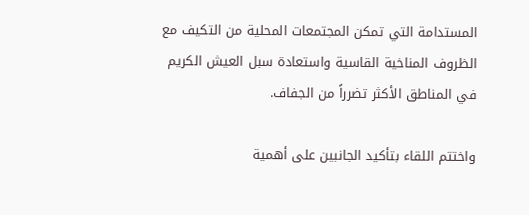المستدامة التي تمكن المجتمعات المحلية من التكيف مع الظروف المناخية القاسية واستعادة سبل العيش الكريم في المناطق الأكثر تضرراً من الجفاف.

واختتم اللقاء بتأكيد الجانبين على أهمية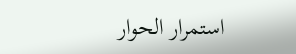استمرار الحوار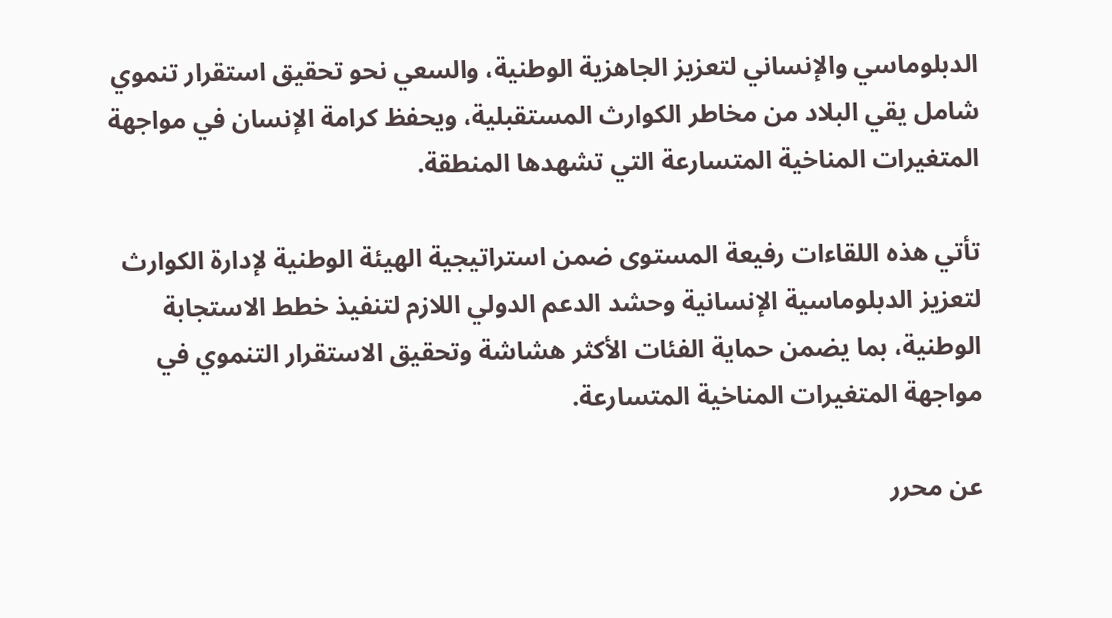الدبلوماسي والإنساني لتعزيز الجاهزية الوطنية، والسعي نحو تحقيق استقرار تنموي شامل يقي البلاد من مخاطر الكوارث المستقبلية، ويحفظ كرامة الإنسان في مواجهة المتغيرات المناخية المتسارعة التي تشهدها المنطقة.

تأتي هذه اللقاءات رفيعة المستوى ضمن استراتيجية الهيئة الوطنية لإدارة الكوارث لتعزيز الدبلوماسية الإنسانية وحشد الدعم الدولي اللازم لتنفيذ خطط الاستجابة الوطنية، بما يضمن حماية الفئات الأكثر هشاشة وتحقيق الاستقرار التنموي في مواجهة المتغيرات المناخية المتسارعة.

عن محرر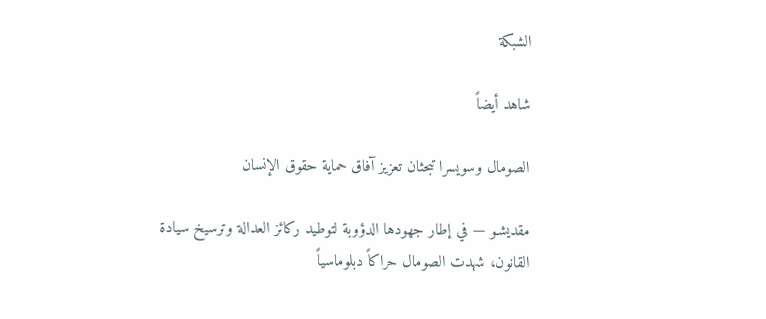الشبكة

شاهد أيضاً

الصومال وسويسرا تبحثان تعزيز آفاق حماية حقوق الإنسان

مقديشـو — في إطار جهودها الدؤوبة لتوطيد ركائز العدالة وترسيخ سيادة القانون، شهدت الصومال حراكاً دبلوماسياً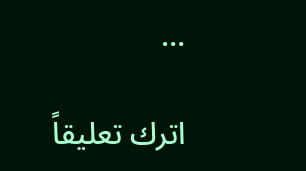…

اترك تعليقاً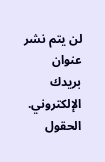لن يتم نشر عنوان بريدك الإلكتروني. الحقول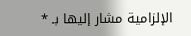الإلزامية مشار إليها بـ *